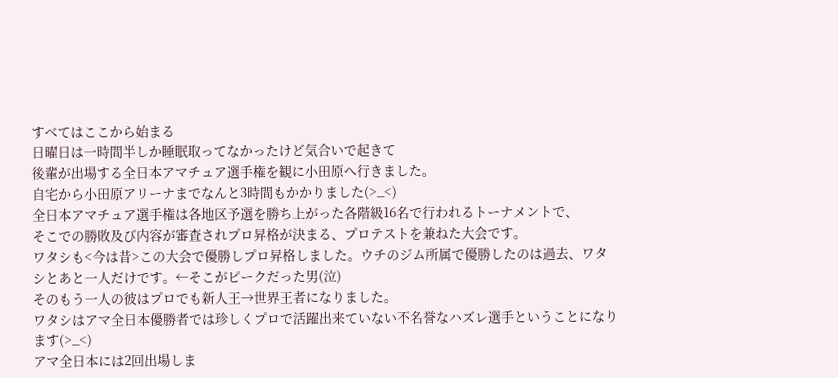すべてはここから始まる
日曜日は一時間半しか睡眠取ってなかったけど気合いで起きて
後輩が出場する全日本アマチュア選手権を観に小田原へ行きました。
自宅から小田原アリーナまでなんと3時間もかかりました(>_<)
全日本アマチュア選手権は各地区予選を勝ち上がった各階級16名で行われるトーナメントで、
そこでの勝敗及び内容が審査されプロ昇格が決まる、プロテストを兼ねた大会です。
ワタシも<今は昔>この大会で優勝しプロ昇格しました。ウチのジム所属で優勝したのは過去、ワタシとあと一人だけです。←そこがピークだった男(泣)
そのもう一人の彼はプロでも新人王→世界王者になりました。
ワタシはアマ全日本優勝者では珍しくプロで活躍出来ていない不名誉なハズレ選手ということになります(>_<)
アマ全日本には2回出場しま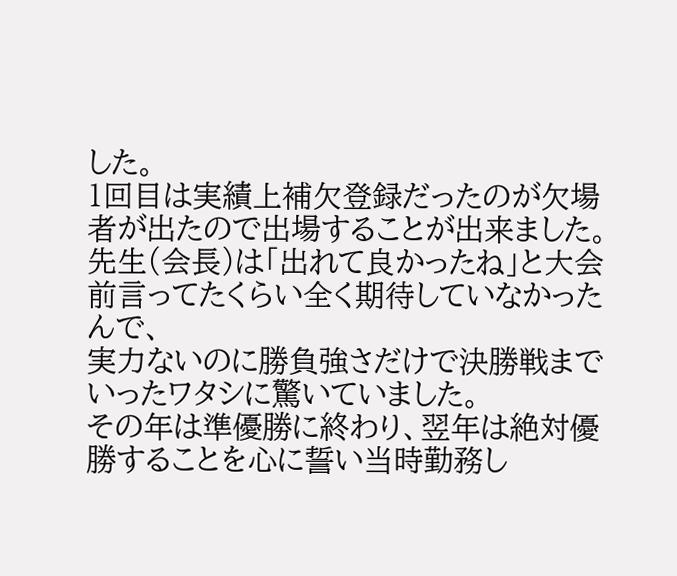した。
1回目は実績上補欠登録だったのが欠場者が出たので出場することが出来ました。
先生(会長)は「出れて良かったね」と大会前言ってたくらい全く期待していなかったんで、
実力ないのに勝負強さだけで決勝戦までいったワタシに驚いていました。
その年は準優勝に終わり、翌年は絶対優勝することを心に誓い当時勤務し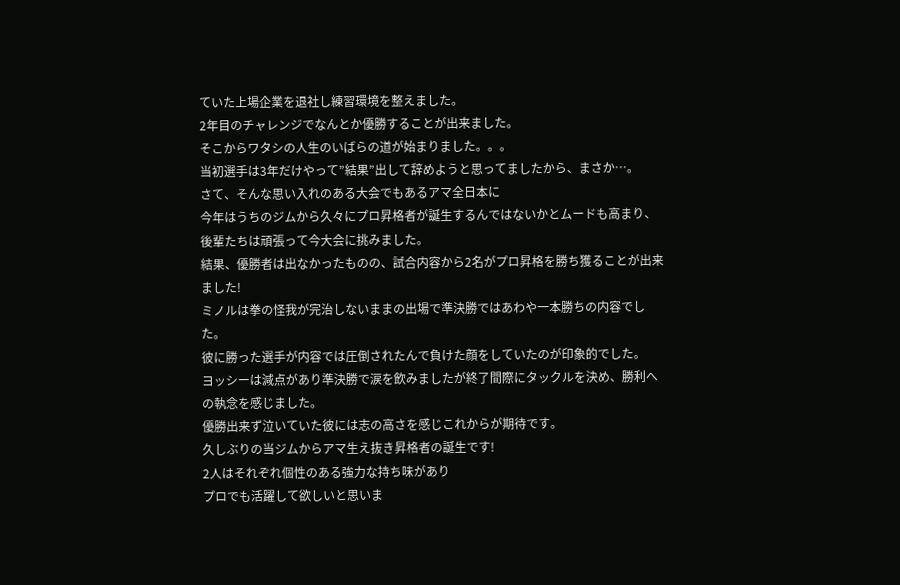ていた上場企業を退社し練習環境を整えました。
2年目のチャレンジでなんとか優勝することが出来ました。
そこからワタシの人生のいばらの道が始まりました。。。
当初選手は3年だけやって”結果”出して辞めようと思ってましたから、まさか…。
さて、そんな思い入れのある大会でもあるアマ全日本に
今年はうちのジムから久々にプロ昇格者が誕生するんではないかとムードも高まり、
後輩たちは頑張って今大会に挑みました。
結果、優勝者は出なかったものの、試合内容から2名がプロ昇格を勝ち獲ることが出来ました!
ミノルは拳の怪我が完治しないままの出場で準決勝ではあわや一本勝ちの内容でした。
彼に勝った選手が内容では圧倒されたんで負けた顔をしていたのが印象的でした。
ヨッシーは減点があり準決勝で涙を飲みましたが終了間際にタックルを決め、勝利への執念を感じました。
優勝出来ず泣いていた彼には志の高さを感じこれからが期待です。
久しぶりの当ジムからアマ生え抜き昇格者の誕生です!
2人はそれぞれ個性のある強力な持ち味があり
プロでも活躍して欲しいと思いま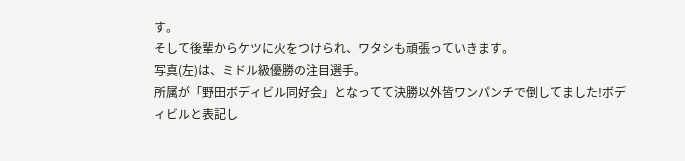す。
そして後輩からケツに火をつけられ、ワタシも頑張っていきます。
写真(左)は、ミドル級優勝の注目選手。
所属が「野田ボディビル同好会」となってて決勝以外皆ワンパンチで倒してました!ボディビルと表記し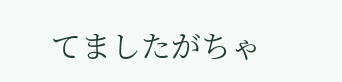てましたがちゃ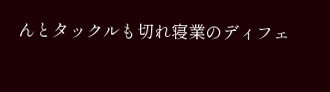んとタックルも切れ寝業のディフェ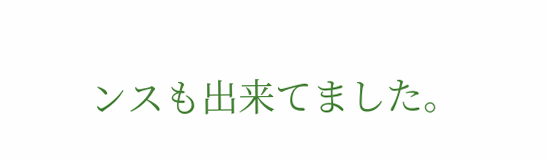ンスも出来てました。